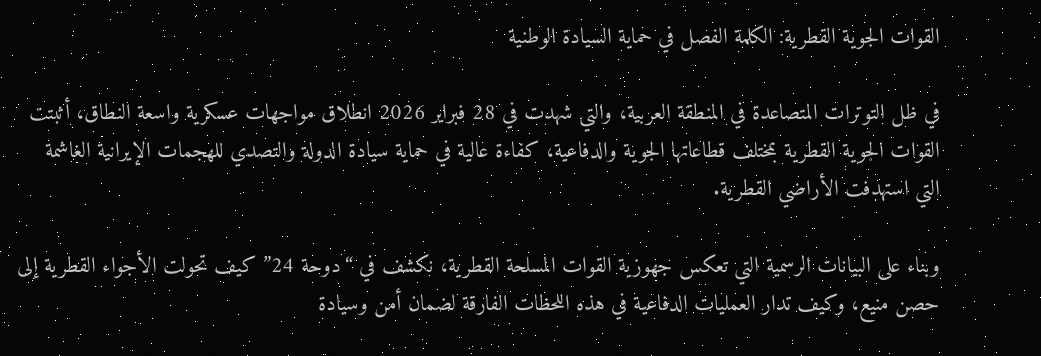القوات الجوية القطرية: الكلمة الفصل في حماية السيادة الوطنية

في ظل التوترات المتصاعدة في المنطقة العربية، والتي شهدت في 28 فبراير 2026 انطلاق مواجهات عسكرية واسعة النطاق، أثبتت القوات الجوية القطرية بمختلف قطاعاتها الجوية والدفاعية، كفاءة عالية في حماية سيادة الدولة والتصدي للهجمات الإيرانية الغاشمة التي استهدفت الأراضي القطرية.

وبناء على البيانات الرسمية التي تعكس جهوزية القوات المسلحة القطرية، نكشف في “دوحة 24” كيف تحولت الأجواء القطرية إلى حصن منيع، وكيف تدار العمليات الدفاعية في هذه اللحظات الفارقة لضمان أمن وسيادة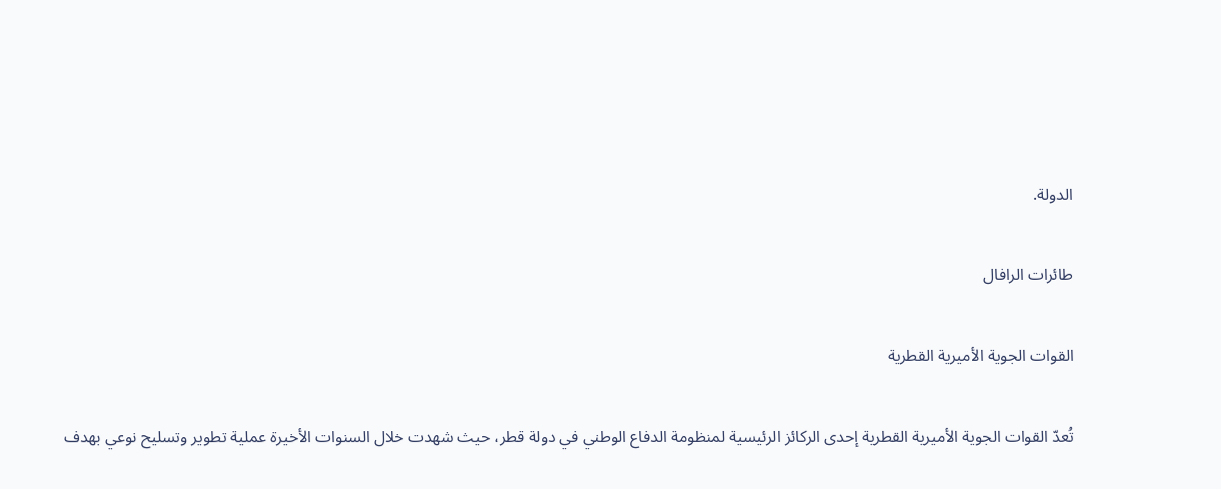الدولة.

طائرات الرافال

القوات الجوية الأميرية القطرية

تُعدّ القوات الجوية الأميرية القطرية إحدى الركائز الرئيسية لمنظومة الدفاع الوطني في دولة قطر، حيث شهدت خلال السنوات الأخيرة عملية تطوير وتسليح نوعي بهدف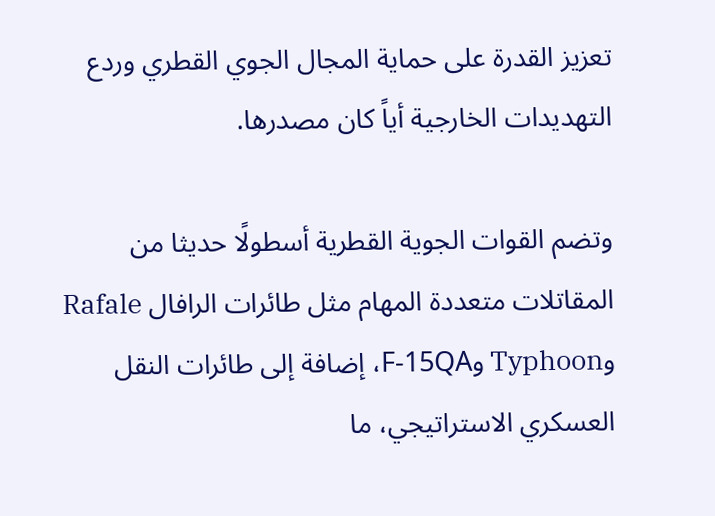تعزيز القدرة على حماية المجال الجوي القطري وردع التهديدات الخارجية أياً كان مصدرها.

وتضم القوات الجوية القطرية أسطولًا حديثا من المقاتلات متعددة المهام مثل طائرات الرافال Rafale وTyphoon وF-15QA، إضافة إلى طائرات النقل العسكري الاستراتيجي، ما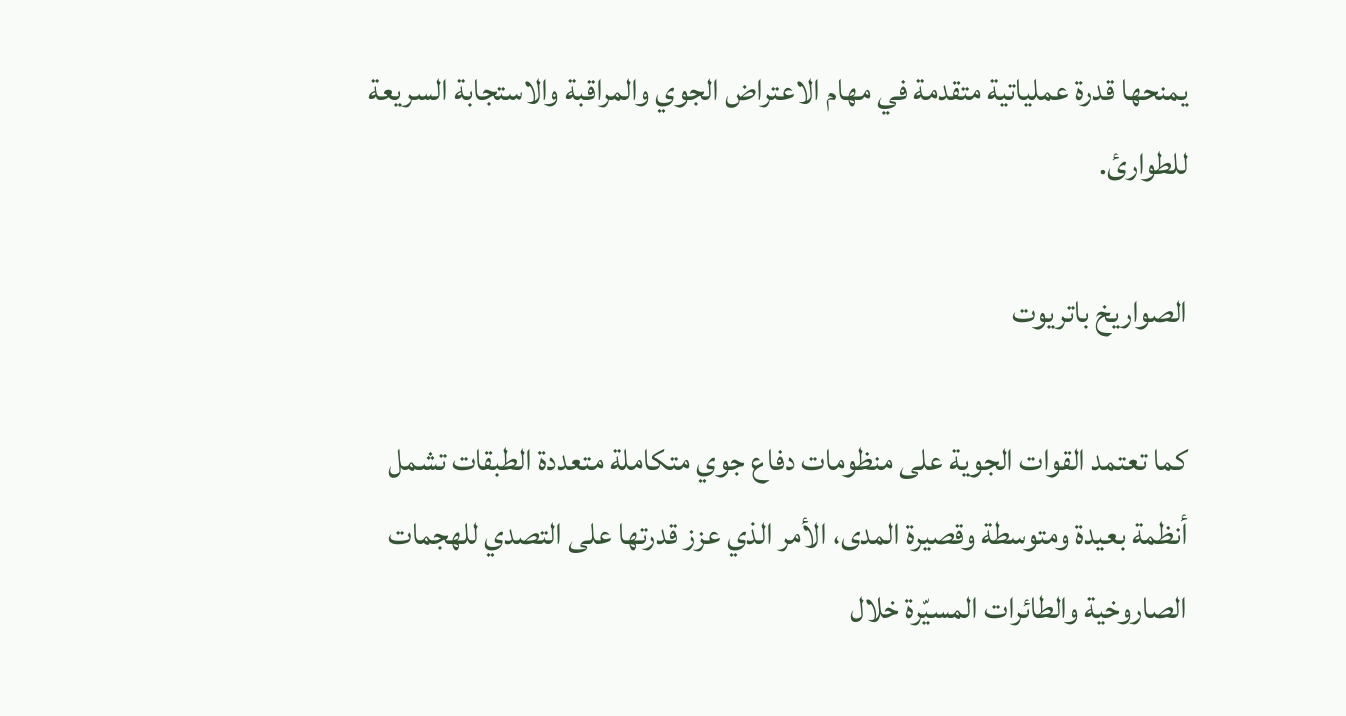يمنحها قدرة عملياتية متقدمة في مهام الاعتراض الجوي والمراقبة والاستجابة السريعة للطوارئ.

الصواريخ باتريوت

كما تعتمد القوات الجوية على منظومات دفاع جوي متكاملة متعددة الطبقات تشمل أنظمة بعيدة ومتوسطة وقصيرة المدى، الأمر الذي عزز قدرتها على التصدي للهجمات الصاروخية والطائرات المسيّرة خلال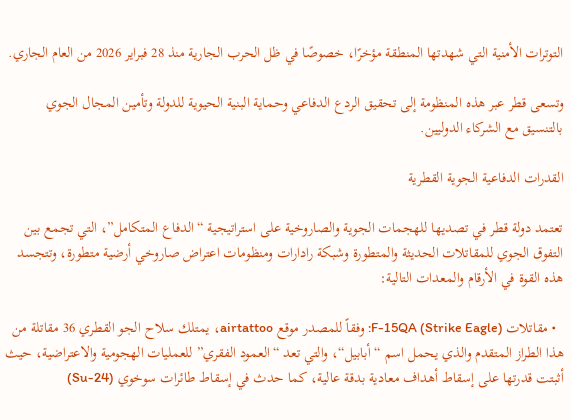التوترات الأمنية التي شهدتها المنطقة مؤخرًا، خصوصًا في ظل الحرب الجارية منذ 28 فبراير 2026 من العام الجاري.

وتسعى قطر عبر هذه المنظومة إلى تحقيق الردع الدفاعي وحماية البنية الحيوية للدولة وتأمين المجال الجوي بالتنسيق مع الشركاء الدوليين.

القدرات الدفاعية الجوية القطرية

تعتمد دولة قطر في تصديها للهجمات الجوية والصاروخية على استراتيجية “الدفاع المتكامل”، التي تجمع بين التفوق الجوي للمقاتلات الحديثة والمتطورة وشبكة رادارات ومنظومات اعتراض صاروخي أرضية متطورة، وتتجسد هذه القوة في الأرقام والمعدات التالية:

  • مقاتلات F-15QA (Strike Eagle): وفقاً للمصدر موقع airtattoo، يمتلك سلاح الجو القطري 36 مقاتلة من هذا الطراز المتقدم والذي يحمل اسم “أبابيل“، والتي تعد “العمود الفقري” للعمليات الهجومية والاعتراضية، حيث أثبتت قدرتها على إسقاط أهداف معادية بدقة عالية، كما حدث في إسقاط طائرات سوخوي (Su-24)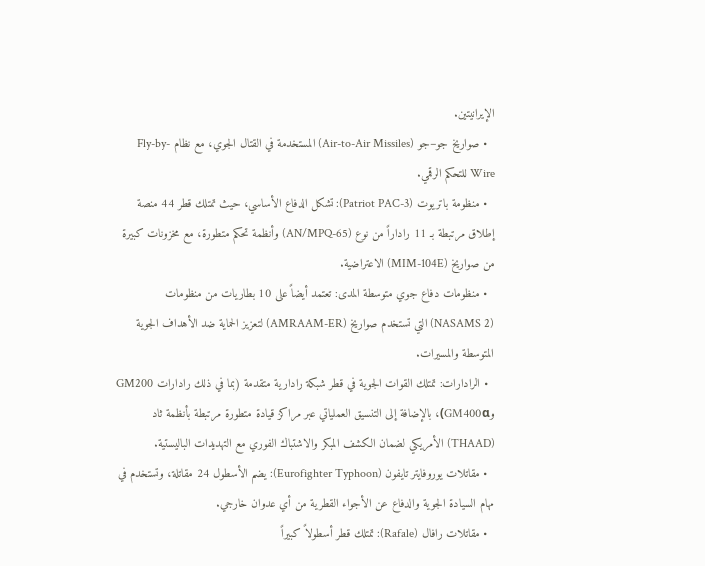الإيرانيتين.
  • صواريخ جو–جو (Air-to-Air Missiles) المستخدمة في القتال الجوي، مع نظام Fly-by-Wire للتحكم الرقمي.
  • منظومة باتريوت (Patriot PAC-3): تشكل الدفاع الأساسي، حيث تمتلك قطر 44 منصة إطلاق مرتبطة بـ 11 راداراً من نوع (AN/MPQ-65) وأنظمة تحكم متطورة، مع مخزونات كبيرة من صواريخ (MIM-104E) الاعتراضية.
  • منظومات دفاع جوي متوسطة المدى: تعتمد أيضاً على 10 بطاريات من منظومات (NASAMS 2) التي تستخدم صواريخ (AMRAAM-ER) لتعزيز الحماية ضد الأهداف الجوية المتوسطة والمسيرات.
  • الرادارات: تمتلك القوات الجوية في قطر شبكة رادارية متقدمة (بما في ذلك رادارات GM200 وGM400α)، بالإضافة إلى التنسيق العملياتي عبر مراكز قيادة متطورة مرتبطة بأنظمة ثاد (THAAD) الأمريكي لضمان الكشف المبكر والاشتباك الفوري مع التهديدات الباليستية.
  • مقاتلات يوروفايتر تايفون (Eurofighter Typhoon): يضم الأسطول 24 مقاتلة، وتستخدم في مهام السيادة الجوية والدفاع عن الأجواء القطرية من أي عدوان خارجي.
  • مقاتلات رافال (Rafale): تمتلك قطر أسطولاً كبيراً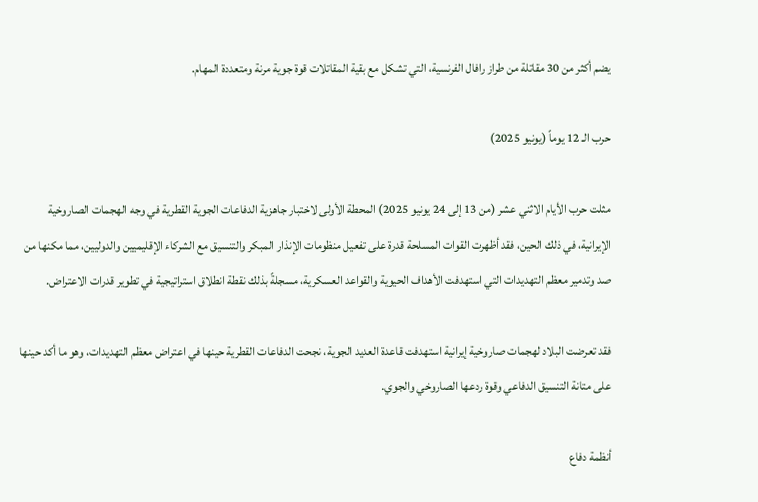يضم أكثر من 30 مقاتلة من طراز رافال الفرنسية، التي تشكل مع بقية المقاتلات قوة جوية مرنة ومتعددة المهام.

حرب الـ 12 يوماً (يونيو 2025)

مثلت حرب الأيام الاثني عشر (من 13 إلى 24 يونيو 2025) المحطة الأولى لاختبار جاهزية الدفاعات الجوية القطرية في وجه الهجمات الصاروخية الإيرانية، في ذلك الحين، فقد أظهرت القوات المسلحة قدرة على تفعيل منظومات الإنذار المبكر والتنسيق مع الشركاء الإقليميين والدوليين، مما مكنها من صد وتدمير معظم التهديدات التي استهدفت الأهداف الحيوية والقواعد العسكرية، مسجلةً بذلك نقطة انطلاق استراتيجية في تطوير قدرات الاعتراض.

فقد تعرضت البلاد لهجمات صاروخية إيرانية استهدفت قاعدة العديد الجوية، نجحت الدفاعات القطرية حينها في اعتراض معظم التهديدات، وهو ما أكد حينها على متانة التنسيق الدفاعي وقوة ردعها الصاروخي والجوي.

أنظمة دفاع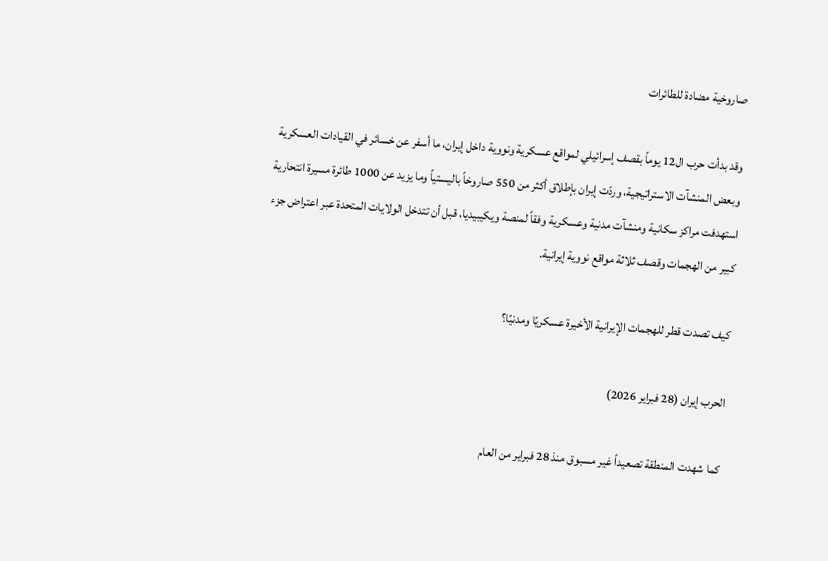صاروخية مضادة للطائرات

وقد بدأت حرب ال12 يوماً بقصف إسرائيلي لمواقع عسكرية ونووية داخل إيران، ما أسفر عن خسائر في القيادات العسكرية وبعض المنشآت الاستراتيجية، وردّت إيران بإطلاق أكثر من 550 صاروخاً باليستياً وما يزيد عن 1000 طائرة مسيرة انتحارية استهدفت مراكز سكانية ومنشآت مدنية وعسكرية وفقاً لمنصة ويكيبيديا، قبل أن تتدخل الولايات المتحدة عبر اعتراض جزء كبير من الهجمات وقصف ثلاثة مواقع نووية إيرانية.

كيف تصدت قطر للهجمات الإيرانية الأخيرة عسكريًا ومدنيًا؟

الحرب إيران (28 فبراير 2026)

كما شهدت المنطقة تصعيداً غير مسبوق منذ 28 فبراير من العام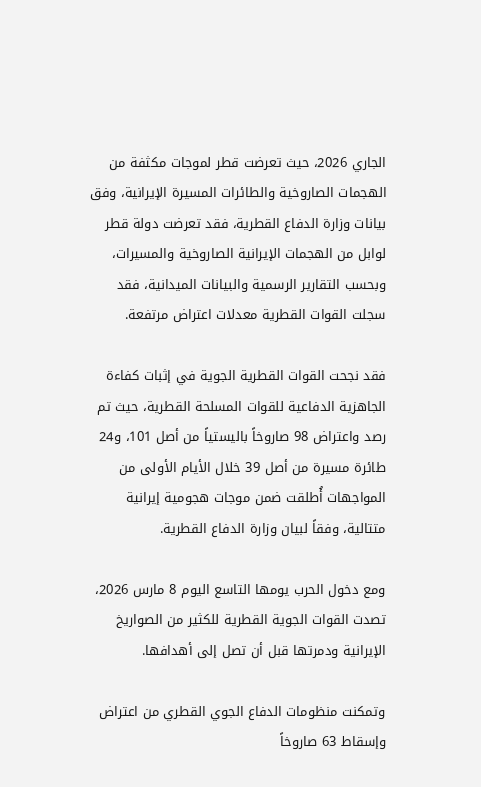الجاري 2026، حيث تعرضت قطر لموجات مكثفة من الهجمات الصاروخية والطائرات المسيرة الإيرانية، وفق بيانات وزارة الدفاع القطرية، فقد تعرضت دولة قطر لوابل من الهجمات الإيرانية الصاروخية والمسيرات، وبحسب التقارير الرسمية والبيانات الميدانية، فقد سجلت القوات القطرية معدلات اعتراض مرتفعة.

فقد نجحت القوات القطرية الجوية في إثبات كفاءة الجاهزية الدفاعية للقوات المسلحة القطرية، حيث تم رصد واعتراض 98 صاروخاً باليستياً من أصل 101، و24 طائرة مسيرة من أصل 39 خلال الأيام الأولى من المواجهات أُطلقت ضمن موجات هجومية إيرانية متتالية، وفقاً لبيان وزارة الدفاع القطرية.

ومع دخول الحرب يومها التاسع اليوم 8 مارس 2026، تصدت القوات الجوية القطرية للكثير من الصواريخ الإيرانية ودمرتها قبل أن تصل إلى أهدافها.

وتمكنت منظومات الدفاع الجوي القطري من اعتراض وإسقاط 63 صاروخاً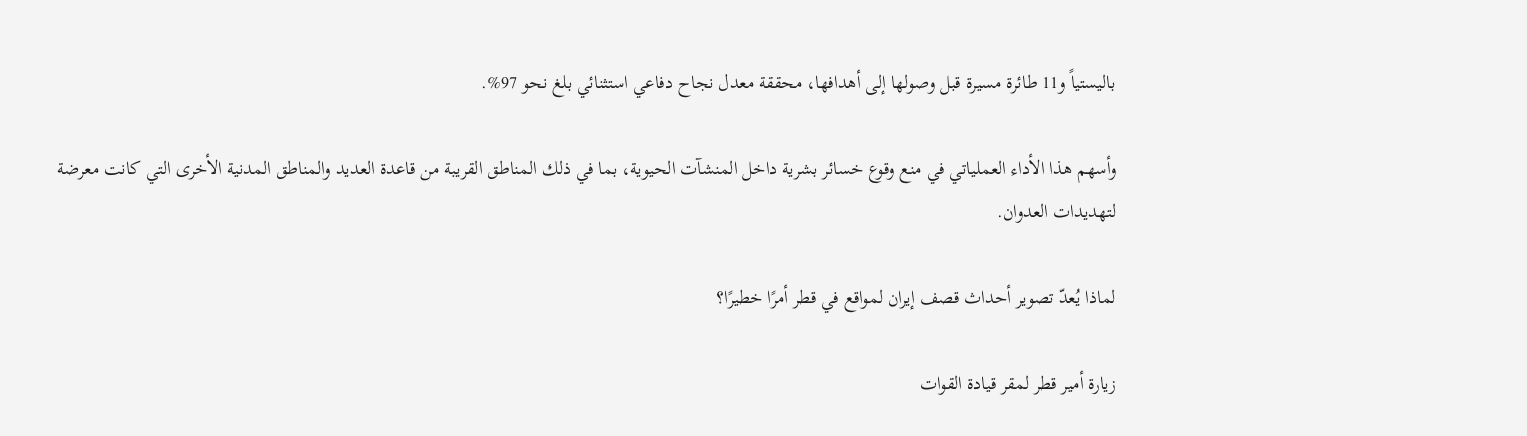باليستياً و11 طائرة مسيرة قبل وصولها إلى أهدافها، محققة معدل نجاح دفاعي استثنائي بلغ نحو 97%.

وأسهم هذا الأداء العملياتي في منع وقوع خسائر بشرية داخل المنشآت الحيوية، بما في ذلك المناطق القريبة من قاعدة العديد والمناطق المدنية الأخرى التي كانت معرضة لتهديدات العدوان.

لماذا يُعدّ تصوير أحداث قصف إيران لمواقع في قطر أمرًا خطيرًا؟

زيارة أمير قطر لمقر قيادة القوات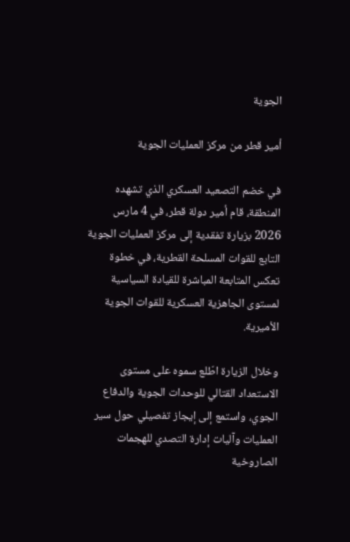الجوية

أمير قطر من مركز العمليات الجوية

في خضم التصعيد العسكري الذي تشهده المنطقة، قام أمير دولة قطر، في 4 مارس 2026 بزيارة تفقدية إلى مركز العمليات الجوية التابع للقوات المسلحة القطرية، في خطوة تعكس المتابعة المباشرة للقيادة السياسية لمستوى الجاهزية العسكرية للقوات الجوية الأميرية.

وخلال الزيارة اطّلع سموه على مستوى الاستعداد القتالي للوحدات الجوية والدفاع الجوي، واستمع إلى إيجاز تفصيلي حول سير العمليات وآليات إدارة التصدي للهجمات الصاروخية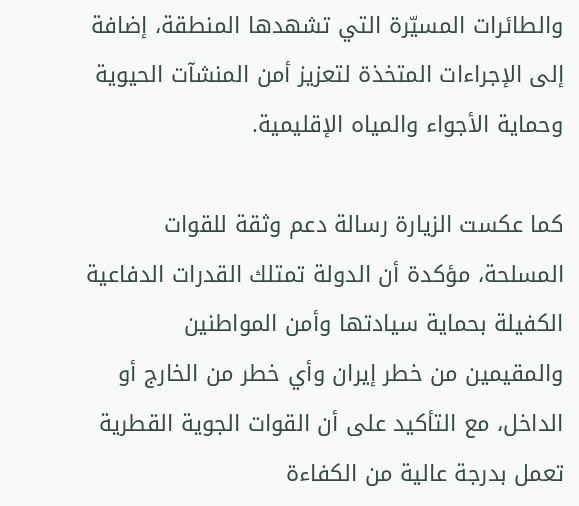والطائرات المسيّرة التي تشهدها المنطقة، إضافة إلى الإجراءات المتخذة لتعزيز أمن المنشآت الحيوية وحماية الأجواء والمياه الإقليمية.

كما عكست الزيارة رسالة دعم وثقة للقوات المسلحة، مؤكدة أن الدولة تمتلك القدرات الدفاعية الكفيلة بحماية سيادتها وأمن المواطنين والمقيمين من خطر إيران وأي خطر من الخارج أو الداخل، مع التأكيد على أن القوات الجوية القطرية تعمل بدرجة عالية من الكفاءة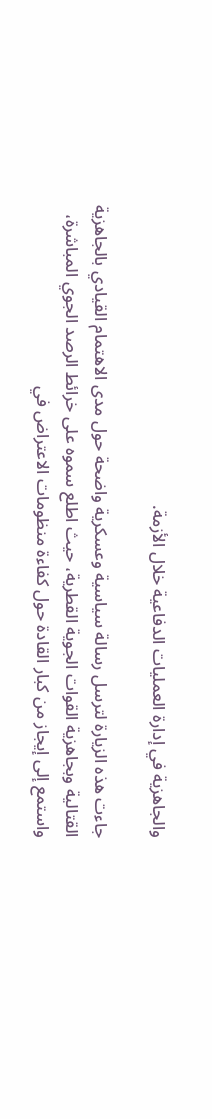والجاهزية في إدارة العمليات الدفاعية خلال الأزمة.

جاءت هذه الزيارة لترسل رسالة سياسية وعسكرية واضحة حول مدى الاهتمام القيادي بالجاهزية القتالية وبجاهزية القوات الجوية القطرية، حيث اطلع سموه على خرائط الرصد الجوي المباشرة، واستمع إلى إيجاز من كبار القادة حول كفاءة منظومات الاعتراض في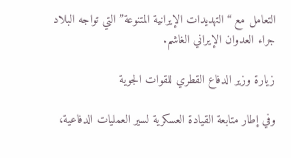التعامل مع “التهديدات الإيرانية المتنوعة” التي تواجه البلاد جراء العدوان الإيراني الغاشم.

زيارة وزير الدفاع القطري للقوات الجوية

وفي إطار متابعة القيادة العسكرية لسير العمليات الدفاعية،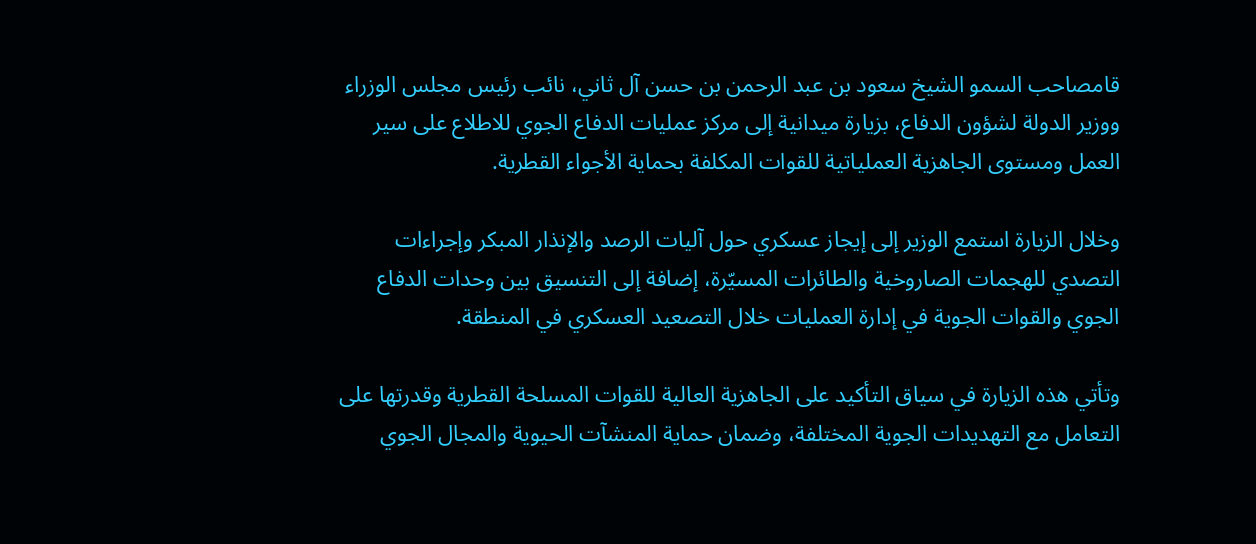قامصاحب السمو الشيخ سعود بن عبد الرحمن بن حسن آل ثاني، نائب رئيس مجلس الوزراء ووزير الدولة لشؤون الدفاع، بزيارة ميدانية إلى مركز عمليات الدفاع الجوي للاطلاع على سير العمل ومستوى الجاهزية العملياتية للقوات المكلفة بحماية الأجواء القطرية.

وخلال الزيارة استمع الوزير إلى إيجاز عسكري حول آليات الرصد والإنذار المبكر وإجراءات التصدي للهجمات الصاروخية والطائرات المسيّرة، إضافة إلى التنسيق بين وحدات الدفاع الجوي والقوات الجوية في إدارة العمليات خلال التصعيد العسكري في المنطقة.

وتأتي هذه الزيارة في سياق التأكيد على الجاهزية العالية للقوات المسلحة القطرية وقدرتها على التعامل مع التهديدات الجوية المختلفة، وضمان حماية المنشآت الحيوية والمجال الجوي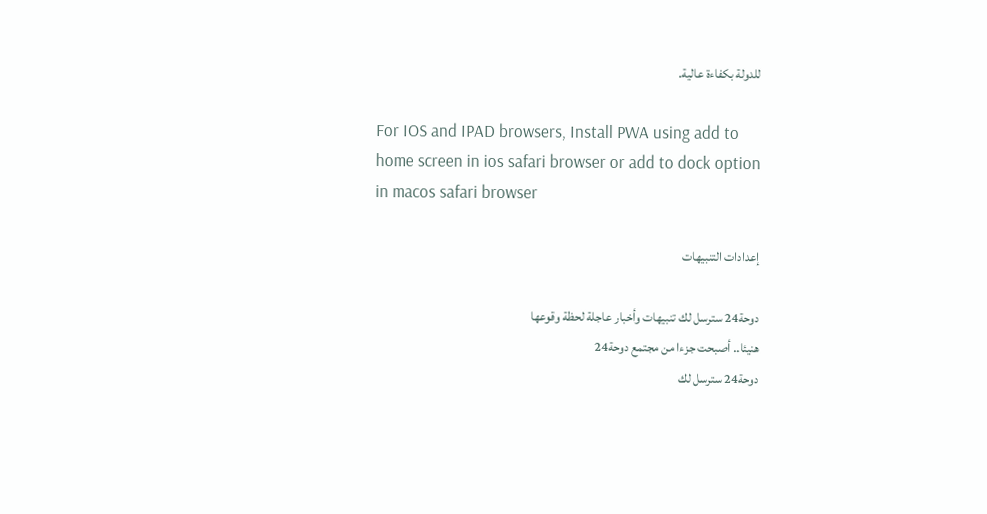للدولة بكفاءة عالية.

For IOS and IPAD browsers, Install PWA using add to home screen in ios safari browser or add to dock option in macos safari browser

إعدادات التنبيهات

دوحة24 سترسل لك تنبيهات وأخبار عاجلة لحظة وقوعها
هنيئا.. أصبحت جزءا من مجتمع دوحة24
دوحة24 سترسل لك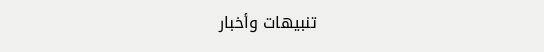تنبيهات وأخبار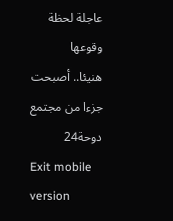عاجلة لحظة وقوعها
هنيئا.. أصبحت جزءا من مجتمع دوحة24
Exit mobile version